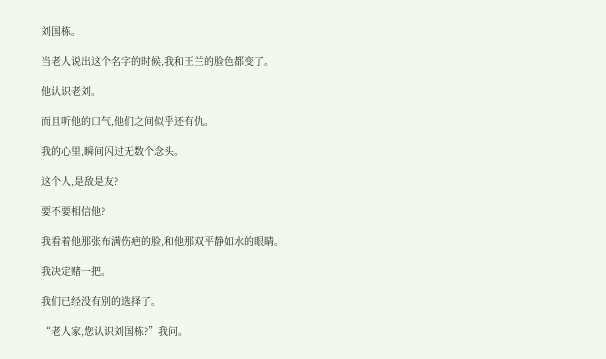刘国栋。

当老人说出这个名字的时候,我和王兰的脸色都变了。

他认识老刘。

而且听他的口气,他们之间似乎还有仇。

我的心里,瞬间闪过无数个念头。

这个人,是敌是友?

要不要相信他?

我看着他那张布满伤疤的脸,和他那双平静如水的眼睛。

我决定赌一把。

我们已经没有别的选择了。

“老人家,您认识刘国栋?”我问。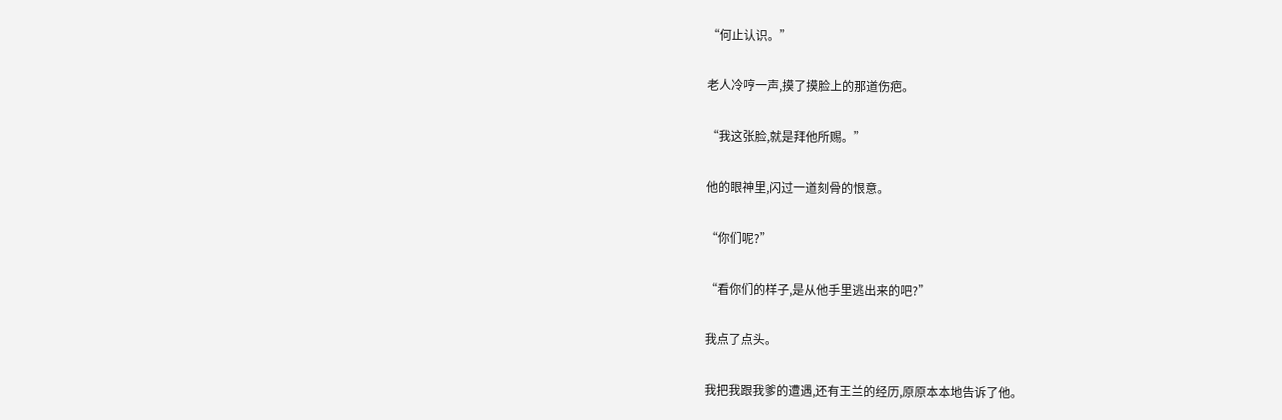“何止认识。”

老人冷哼一声,摸了摸脸上的那道伤疤。

“我这张脸,就是拜他所赐。”

他的眼神里,闪过一道刻骨的恨意。

“你们呢?”

“看你们的样子,是从他手里逃出来的吧?”

我点了点头。

我把我跟我爹的遭遇,还有王兰的经历,原原本本地告诉了他。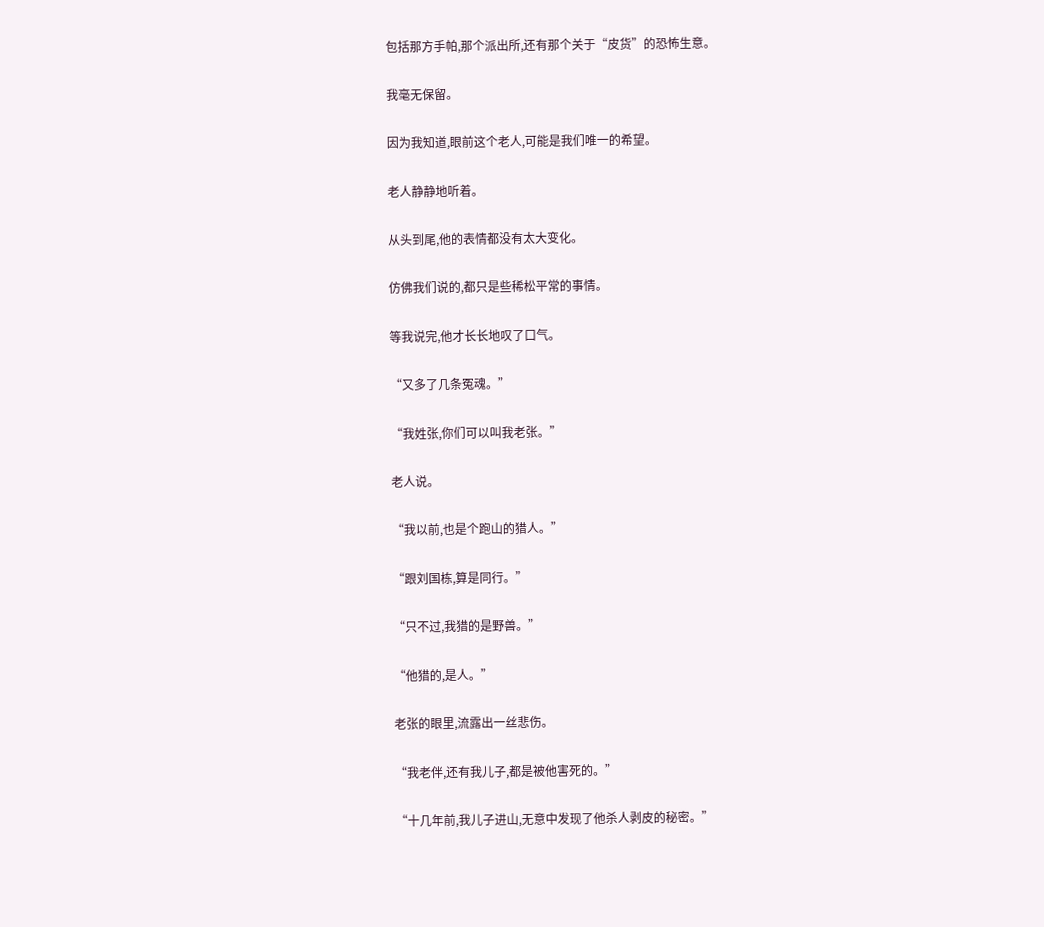包括那方手帕,那个派出所,还有那个关于“皮货”的恐怖生意。

我毫无保留。

因为我知道,眼前这个老人,可能是我们唯一的希望。

老人静静地听着。

从头到尾,他的表情都没有太大变化。

仿佛我们说的,都只是些稀松平常的事情。

等我说完,他才长长地叹了口气。

“又多了几条冤魂。”

“我姓张,你们可以叫我老张。”

老人说。

“我以前,也是个跑山的猎人。”

“跟刘国栋,算是同行。”

“只不过,我猎的是野兽。”

“他猎的,是人。”

老张的眼里,流露出一丝悲伤。

“我老伴,还有我儿子,都是被他害死的。”

“十几年前,我儿子进山,无意中发现了他杀人剥皮的秘密。”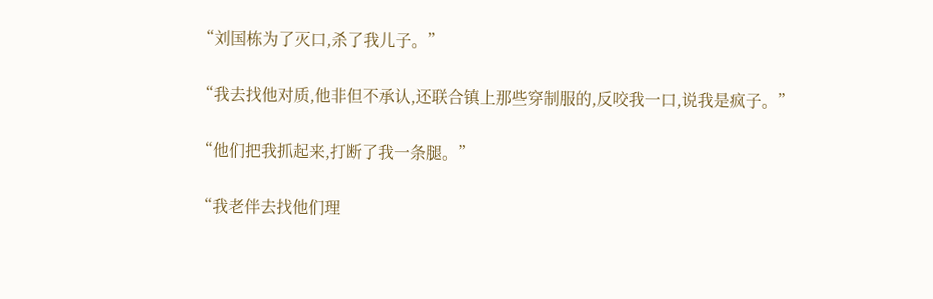“刘国栋为了灭口,杀了我儿子。”

“我去找他对质,他非但不承认,还联合镇上那些穿制服的,反咬我一口,说我是疯子。”

“他们把我抓起来,打断了我一条腿。”

“我老伴去找他们理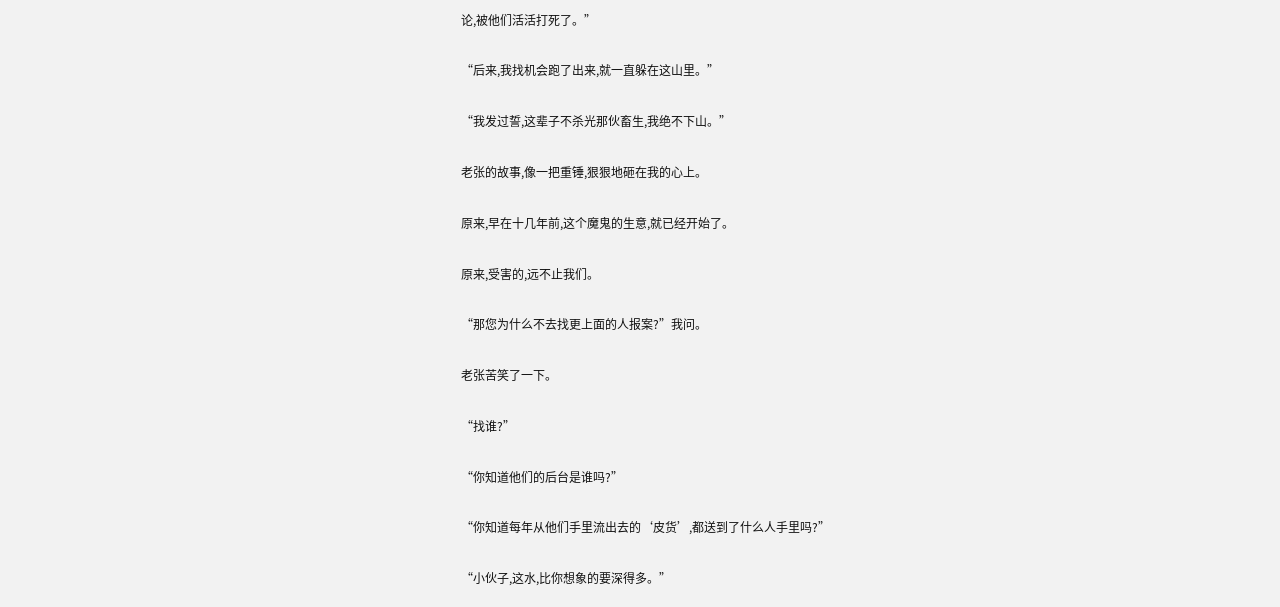论,被他们活活打死了。”

“后来,我找机会跑了出来,就一直躲在这山里。”

“我发过誓,这辈子不杀光那伙畜生,我绝不下山。”

老张的故事,像一把重锤,狠狠地砸在我的心上。

原来,早在十几年前,这个魔鬼的生意,就已经开始了。

原来,受害的,远不止我们。

“那您为什么不去找更上面的人报案?”我问。

老张苦笑了一下。

“找谁?”

“你知道他们的后台是谁吗?”

“你知道每年从他们手里流出去的‘皮货’,都送到了什么人手里吗?”

“小伙子,这水,比你想象的要深得多。”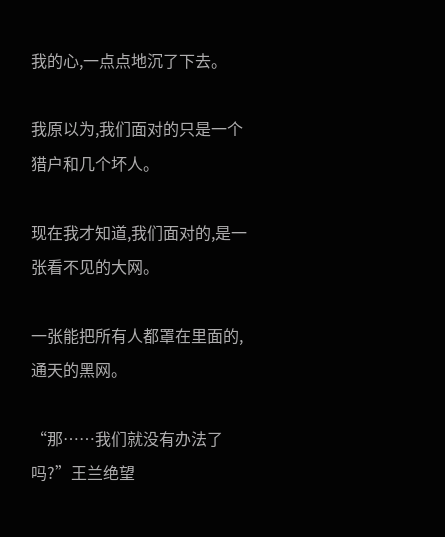我的心,一点点地沉了下去。

我原以为,我们面对的只是一个猎户和几个坏人。

现在我才知道,我们面对的,是一张看不见的大网。

一张能把所有人都罩在里面的,通天的黑网。

“那……我们就没有办法了吗?”王兰绝望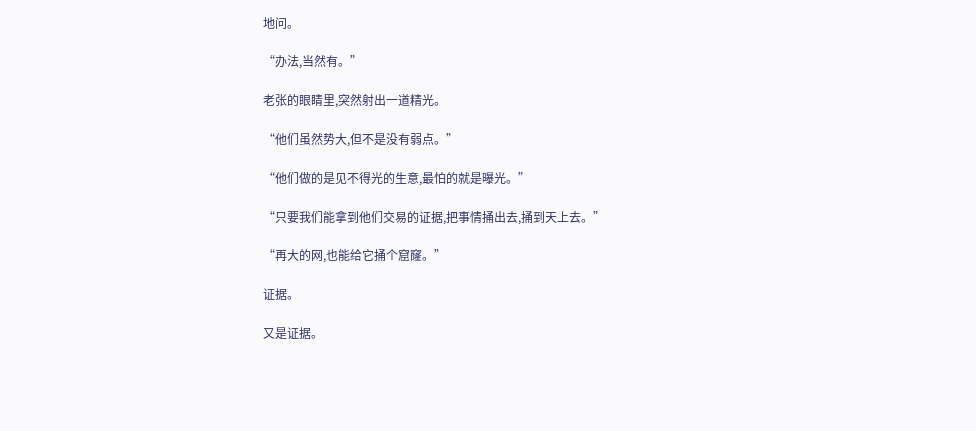地问。

“办法,当然有。”

老张的眼睛里,突然射出一道精光。

“他们虽然势大,但不是没有弱点。”

“他们做的是见不得光的生意,最怕的就是曝光。”

“只要我们能拿到他们交易的证据,把事情捅出去,捅到天上去。”

“再大的网,也能给它捅个窟窿。”

证据。

又是证据。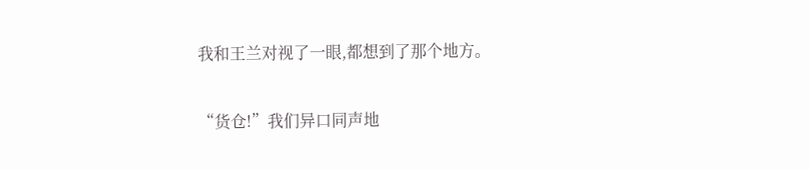我和王兰对视了一眼,都想到了那个地方。

“货仓!”我们异口同声地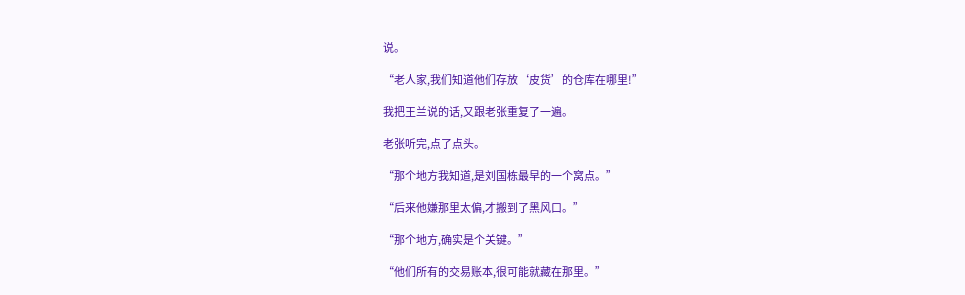说。

“老人家,我们知道他们存放‘皮货’的仓库在哪里!”

我把王兰说的话,又跟老张重复了一遍。

老张听完,点了点头。

“那个地方我知道,是刘国栋最早的一个窝点。”

“后来他嫌那里太偏,才搬到了黑风口。”

“那个地方,确实是个关键。”

“他们所有的交易账本,很可能就藏在那里。”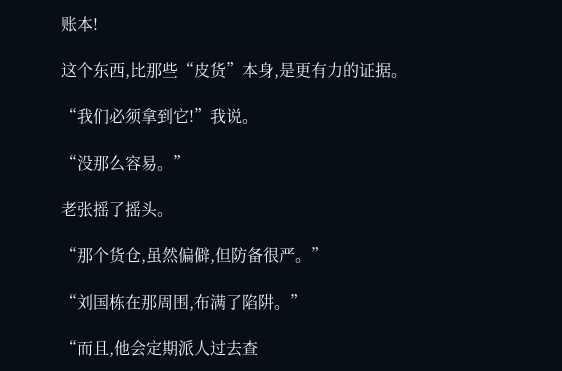账本!

这个东西,比那些“皮货”本身,是更有力的证据。

“我们必须拿到它!”我说。

“没那么容易。”

老张摇了摇头。

“那个货仓,虽然偏僻,但防备很严。”

“刘国栋在那周围,布满了陷阱。”

“而且,他会定期派人过去查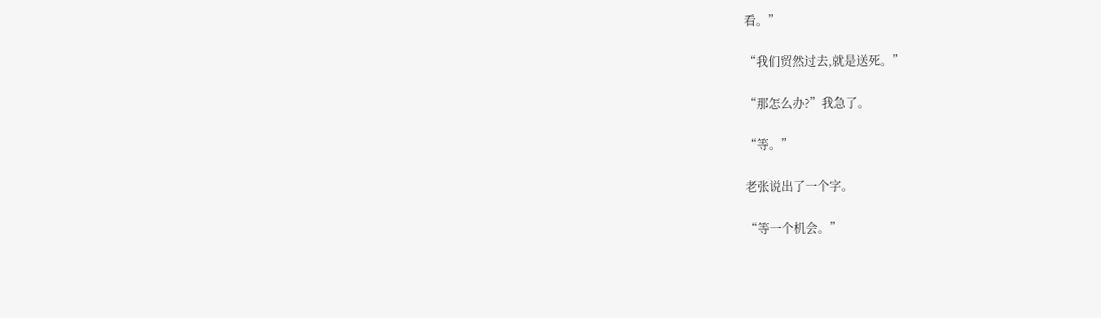看。”

“我们贸然过去,就是送死。”

“那怎么办?”我急了。

“等。”

老张说出了一个字。

“等一个机会。”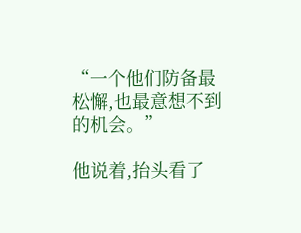“一个他们防备最松懈,也最意想不到的机会。”

他说着,抬头看了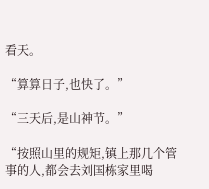看天。

“算算日子,也快了。”

“三天后,是山神节。”

“按照山里的规矩,镇上那几个管事的人,都会去刘国栋家里喝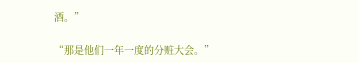酒。”

“那是他们一年一度的分赃大会。”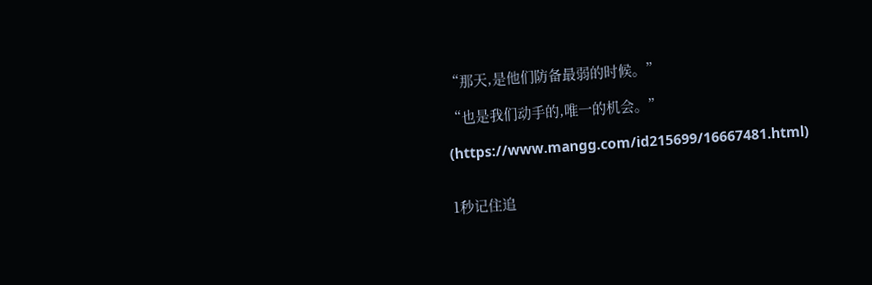“那天,是他们防备最弱的时候。”

“也是我们动手的,唯一的机会。”

(https://www.mangg.com/id215699/16667481.html)


1秒记住追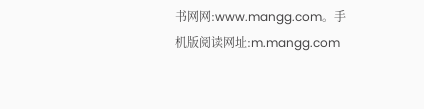书网网:www.mangg.com。手机版阅读网址:m.mangg.com